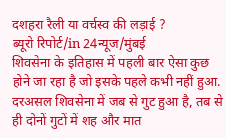दशहरा रैली या वर्चस्व की लड़ाई ?
ब्यूरो रिपोर्ट/in 24न्यूज/मुंबई
शिवसेना के इतिहास में पहली बार ऐसा कुछ होने जा रहा है जो इसके पहले कभी नहीं हुआ. दरअसल शिवसेना में जब से गुट हुआ है, तब से ही दोनों गुटों में शह और मात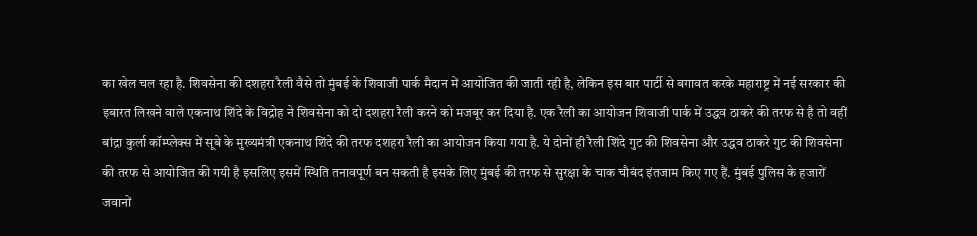का खेल चल रहा है. शिवसेना की दशहरा रैली वैसे तो मुंबई के शिवाजी पार्क मैदान में आयोजित की जाती रही है, लेकिन इस बार पार्टी से बगावत करके महाराष्ट्र में नई सरकार की इबारत लिखने वाले एकनाथ शिंदे के विद्रोह ने शिवसेना को दो दशहरा रैली करने को मजबूर कर दिया है. एक रैली का आयोजन शिवाजी पार्क में उद्धव ठाकरे की तरफ से है तो वहीं बांद्रा कुर्ला कॉम्प्लेक्स में सूबे के मुख्यमंत्री एकनाथ शिंदे की तरफ दशहरा रैली का आयोजन किया गया है. ये दोनों ही रैली शिंदे गुट की शिवसेना और उद्धव ठाकरे गुट की शिवसेना की तरफ से आयोजित की गयी है इसलिए इसमें स्थिति तनावपूर्ण बन सकती है इसके लिए मुंबई की तरफ से सुरक्षा के चाक चौबंद इंतजाम किए गए हैं. मुंबई पुलिस के हजारों जवानों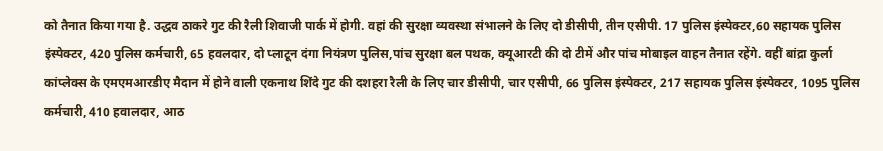को तैनात किया गया है. उद्धव ठाकरे गुट की रैली शिवाजी पार्क में होगी. वहां की सुरक्षा व्यवस्था संभालने के लिए दो डीसीपी, तीन एसीपी. 17 पुलिस इंस्पेक्टर,60 सहायक पुलिस इंस्पेक्टर, 420 पुलिस कर्मचारी, 65 हवलदार, दो प्लाटून दंगा नियंत्रण पुलिस,पांच सुरक्षा बल पथक, क्यूआरटी की दो टीमें और पांच मोबाइल वाहन तैनात रहेंगे. वहीं बांद्रा कुर्ला कांप्लेक्स के एमएमआरडीए मैदान में होने वाली एकनाथ शिंदे गुट की दशहरा रैली के लिए चार डीसीपी, चार एसीपी, 66 पुलिस इंस्पेक्टर, 217 सहायक पुलिस इंस्पेक्टर, 1095 पुलिस कर्मचारी, 410 हवालदार, आठ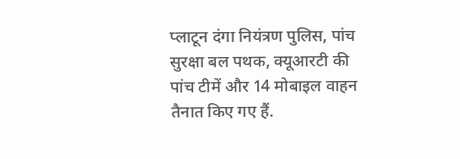प्लाटून दंगा नियंत्रण पुलिस, पांच सुरक्षा बल पथक, क्यूआरटी की पांच टीमें और 14 मोबाइल वाहन तैनात किए गए हैं.